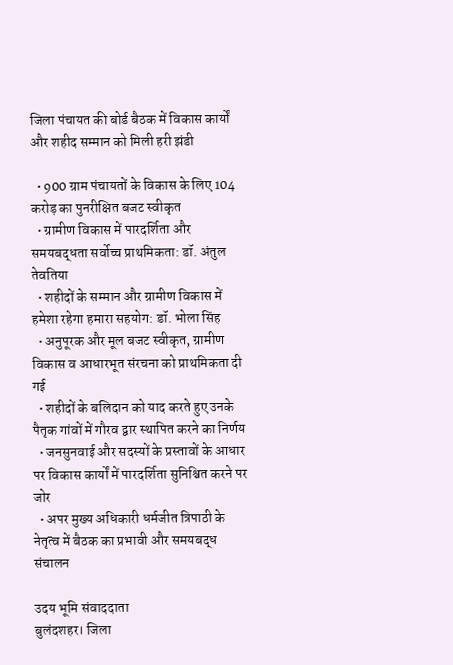जिला पंचायत की बोर्ड बैठक में विकास कार्यों और शहीद सम्मान को मिली हरी झंडी

  • 900 ग्राम पंचायतों के विकास के लिए 104 करोड़ का पुनरीक्षित बजट स्वीकृत
  • ग्रामीण विकास में पारदर्शिता और समयबद्धता सर्वोच्च प्राथमिकता: डॉ. अंतुल तेवतिया
  • शहीदों के सम्मान और ग्रामीण विकास में हमेशा रहेगा हमारा सहयोग: डॉ. भोला सिंह
  • अनुपूरक और मूल बजट स्वीकृत, ग्रामीण विकास व आधारभूत संरचना को प्राथमिकता दी गई
  • शहीदों के बलिदान को याद करते हुए उनके पैतृक गांवों में गौरव द्वार स्थापित करने का निर्णय
  • जनसुनवाई और सदस्यों के प्रस्तावों के आधार पर विकास कार्यों में पारदर्शिता सुनिश्चित करने पर जोर
  • अपर मुख्य अधिकारी धर्मजीत त्रिपाठी के नेतृत्व में बैठक का प्रभावी और समयबद्ध संचालन

उदय भूमि संवाददाता
बुलंदशहर। जिला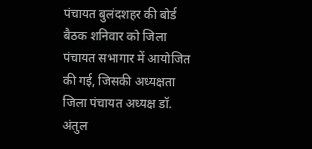पंचायत बुलंदशहर की बोर्ड बैठक शनिवार को जिला पंचायत सभागार में आयोजित की गई, जिसकी अध्यक्षता जिला पंचायत अध्यक्ष डॉ. अंतुल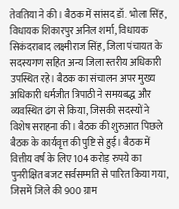तेवतिया ने की। बैठक में सांसद डॉ. भोला सिंह, विधायक शिकारपुर अनिल शर्मा, विधायक सिकंदराबाद लक्ष्मीराज सिंह, जिला पंचायत के सदस्यगण सहित अन्य जिला स्तरीय अधिकारी उपस्थित रहे। बैठक का संचालन अपर मुख्य अधिकारी धर्मजीत त्रिपाठी ने समयबद्ध और व्यवस्थित ढंग से किया, जिसकी सदस्यों ने विशेष सराहना की। बैठक की शुरुआत पिछले बैठक के कार्यवृत्त की पुष्टि से हुई। बैठक में वित्तीय वर्ष के लिए 104 करोड़ रुपये का पुनरीक्षित बजट सर्वसम्मति से पारित किया गया, जिसमें जिले की 900 ग्राम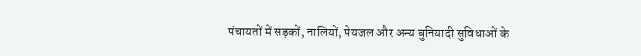पंचायतों में सड़कों, नालियों, पेयजल और अन्य बुनियादी सुविधाओं के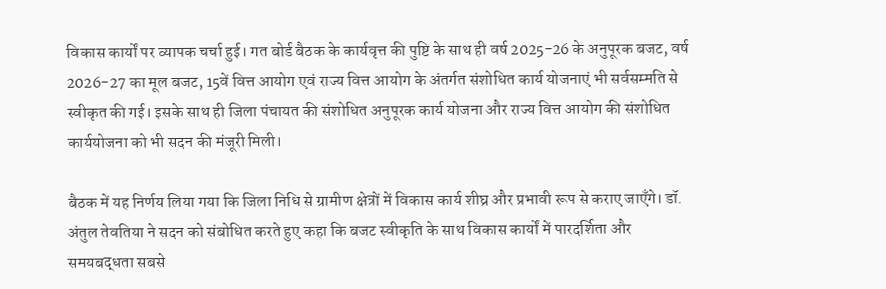विकास कार्यों पर व्यापक चर्चा हुई। गत बोर्ड बैठक के कार्यवृत्त की पुष्टि के साथ ही वर्ष 2025-26 के अनुपूरक बजट, वर्ष 2026-27 का मूल बजट, 15वें वित्त आयोग एवं राज्य वित्त आयोग के अंतर्गत संशोधित कार्य योजनाएं भी सर्वसम्मति से स्वीकृत की गई। इसके साथ ही जिला पंचायत की संशोधित अनुपूरक कार्य योजना और राज्य वित्त आयोग की संशोधित कार्ययोजना को भी सदन की मंजूरी मिली।

बैठक में यह निर्णय लिया गया कि जिला निधि से ग्रामीण क्षेत्रों में विकास कार्य शीघ्र और प्रभावी रूप से कराए जाएँगे। डॉ. अंतुल तेवतिया ने सदन को संबोधित करते हुए कहा कि बजट स्वीकृति के साथ विकास कार्यों में पारदर्शिता और समयबद्धता सबसे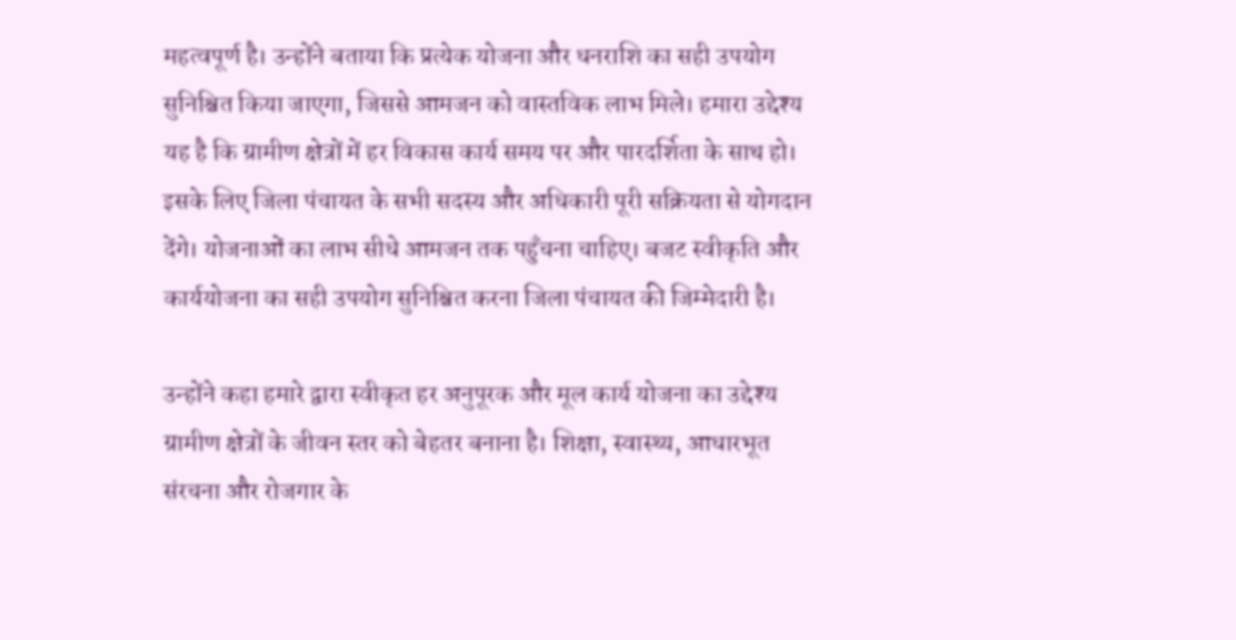महत्वपूर्ण है। उन्होंने बताया कि प्रत्येक योजना और धनराशि का सही उपयोग सुनिश्चित किया जाएगा, जिससे आमजन को वास्तविक लाभ मिले। हमारा उद्देश्य यह है कि ग्रामीण क्षेत्रों में हर विकास कार्य समय पर और पारदर्शिता के साथ हो। इसके लिए जिला पंचायत के सभी सदस्य और अधिकारी पूरी सक्रियता से योगदान देंगे। योजनाओं का लाभ सीधे आमजन तक पहुँचना चाहिए। बजट स्वीकृति और कार्ययोजना का सही उपयोग सुनिश्चित करना जिला पंचायत की जिम्मेदारी है।

उन्होंने कहा हमारे द्वारा स्वीकृत हर अनुपूरक और मूल कार्य योजना का उद्देश्य ग्रामीण क्षेत्रों के जीवन स्तर को बेहतर बनाना है। शिक्षा, स्वास्थ्य, आधारभूत संरचना और रोजगार के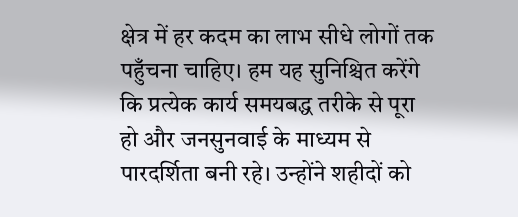क्षेत्र में हर कदम का लाभ सीधे लोगों तक पहुँचना चाहिए। हम यह सुनिश्चित करेंगे कि प्रत्येक कार्य समयबद्ध तरीके से पूरा हो और जनसुनवाई के माध्यम से पारदर्शिता बनी रहे। उन्होंने शहीदों को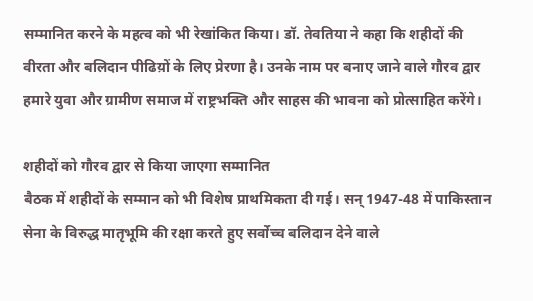सम्मानित करने के महत्व को भी रेखांकित किया। डॉ. तेवतिया ने कहा कि शहीदों की वीरता और बलिदान पीढिय़ों के लिए प्रेरणा है। उनके नाम पर बनाए जाने वाले गौरव द्वार हमारे युवा और ग्रामीण समाज में राष्ट्रभक्ति और साहस की भावना को प्रोत्साहित करेंगे।

शहीदों को गौरव द्वार से किया जाएगा सम्मानित
बैठक में शहीदों के सम्मान को भी विशेष प्राथमिकता दी गई। सन् 1947-48 में पाकिस्तान सेना के विरुद्ध मातृभूमि की रक्षा करते हुए सर्वोच्च बलिदान देने वाले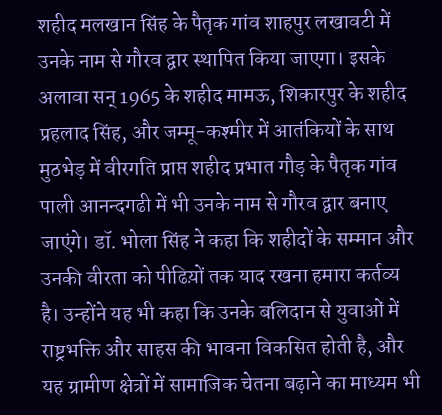शहीद मलखान सिंह के पैतृक गांव शाहपुर लखावटी में उनके नाम से गौरव द्वार स्थापित किया जाएगा। इसके अलावा सन् 1965 के शहीद मामऊ, शिकारपुर के शहीद प्रहलाद सिंह, और जम्मू-कश्मीर में आतंकियों के साथ मुठभेड़ में वीरगति प्राप्त शहीद प्रभात गौड़ के पैतृक गांव पाली आनन्दगढी में भी उनके नाम से गौरव द्वार बनाए जाएंगे। डॉ. भोला सिंह ने कहा कि शहीदों के सम्मान और उनकी वीरता को पीढिय़ों तक याद रखना हमारा कर्तव्य है। उन्होंने यह भी कहा कि उनके बलिदान से युवाओं में राष्ट्रभक्ति और साहस की भावना विकसित होती है, और यह ग्रामीण क्षेत्रों में सामाजिक चेतना बढ़ाने का माध्यम भी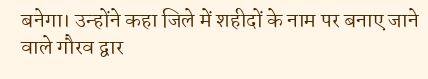बनेगा। उन्होंने कहा जिले में शहीदों के नाम पर बनाए जाने वाले गौरव द्वार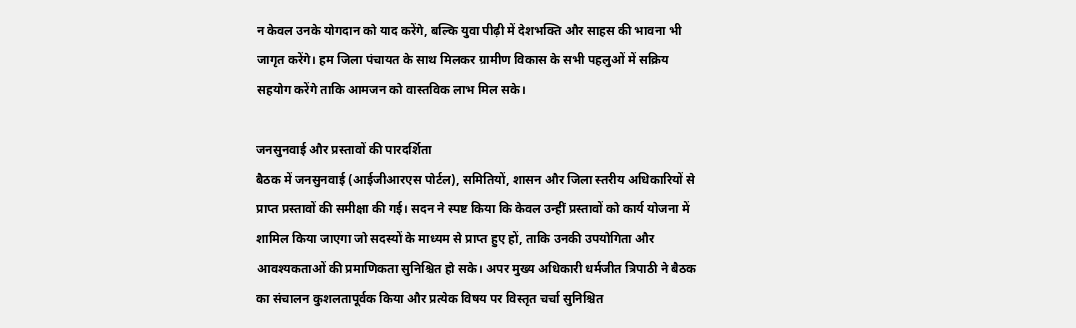न केवल उनके योगदान को याद करेंगे, बल्कि युवा पीढ़ी में देशभक्ति और साहस की भावना भी जागृत करेंगे। हम जिला पंचायत के साथ मिलकर ग्रामीण विकास के सभी पहलुओं में सक्रिय सहयोग करेंगे ताकि आमजन को वास्तविक लाभ मिल सके।

जनसुनवाई और प्रस्तावों की पारदर्शिता
बैठक में जनसुनवाई (आईजीआरएस पोर्टल), समितियों, शासन और जिला स्तरीय अधिकारियों से प्राप्त प्रस्तावों की समीक्षा की गई। सदन ने स्पष्ट किया कि केवल उन्हीं प्रस्तावों को कार्य योजना में शामिल किया जाएगा जो सदस्यों के माध्यम से प्राप्त हुए हों, ताकि उनकी उपयोगिता और आवश्यकताओं की प्रमाणिकता सुनिश्चित हो सके। अपर मुख्य अधिकारी धर्मजीत त्रिपाठी ने बैठक का संचालन कुशलतापूर्वक किया और प्रत्येक विषय पर विस्तृत चर्चा सुनिश्चित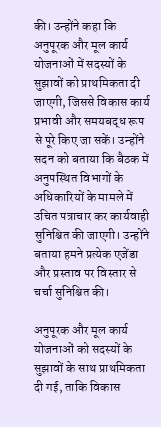की। उन्होंने कहा कि अनुपूरक और मूल कार्य योजनाओं में सदस्यों के सुझावों को प्राथमिकता दी जाएगी, जिससे विकास कार्य प्रभावी और समयबद्ध रूप से पूरे किए जा सकें। उन्होंने सदन को बताया कि बैठक में अनुपस्थित विभागों के अधिकारियों के मामले में उचित पत्राचार कर कार्यवाही सुनिश्चित की जाएगी। उन्होंने बताया हमने प्रत्येक एजेंडा और प्रस्ताव पर विस्तार से चर्चा सुनिश्चित की।

अनुपूरक और मूल कार्य योजनाओं को सदस्यों के सुझावों के साथ प्राथमिकता दी गई, ताकि विकास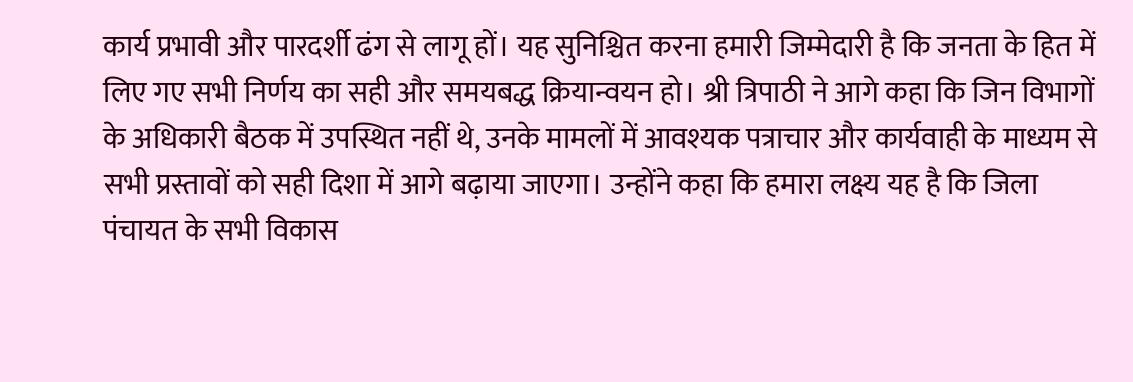कार्य प्रभावी और पारदर्शी ढंग से लागू हों। यह सुनिश्चित करना हमारी जिम्मेदारी है कि जनता के हित में लिए गए सभी निर्णय का सही और समयबद्ध क्रियान्वयन हो। श्री त्रिपाठी ने आगे कहा कि जिन विभागों के अधिकारी बैठक में उपस्थित नहीं थे, उनके मामलों में आवश्यक पत्राचार और कार्यवाही के माध्यम से सभी प्रस्तावों को सही दिशा में आगे बढ़ाया जाएगा। उन्होंने कहा कि हमारा लक्ष्य यह है कि जिला पंचायत के सभी विकास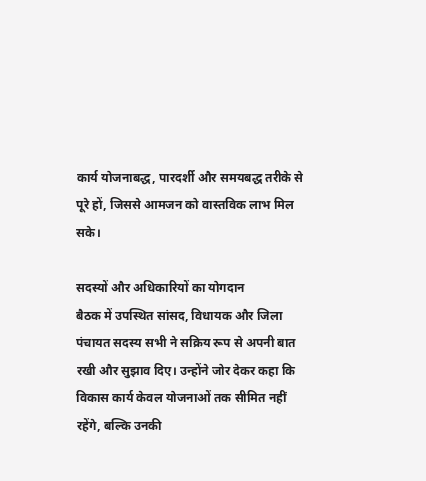कार्य योजनाबद्ध, पारदर्शी और समयबद्ध तरीके से पूरे हों, जिससे आमजन को वास्तविक लाभ मिल सके।

सदस्यों और अधिकारियों का योगदान
बैठक में उपस्थित सांसद, विधायक और जिला पंचायत सदस्य सभी ने सक्रिय रूप से अपनी बात रखी और सुझाव दिए। उन्होंने जोर देकर कहा कि विकास कार्य केवल योजनाओं तक सीमित नहीं रहेंगे, बल्कि उनकी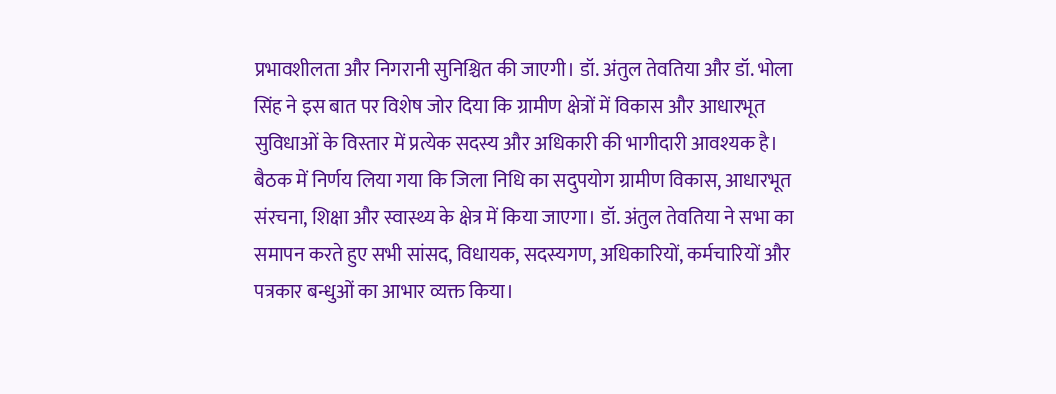प्रभावशीलता और निगरानी सुनिश्चित की जाएगी। डॉ. अंतुल तेवतिया और डॉ. भोला सिंह ने इस बात पर विशेष जोर दिया कि ग्रामीण क्षेत्रों में विकास और आधारभूत सुविधाओं के विस्तार में प्रत्येक सदस्य और अधिकारी की भागीदारी आवश्यक है। बैठक में निर्णय लिया गया कि जिला निधि का सदुपयोग ग्रामीण विकास, आधारभूत संरचना, शिक्षा और स्वास्थ्य के क्षेत्र में किया जाएगा। डॉ. अंतुल तेवतिया ने सभा का समापन करते हुए सभी सांसद, विधायक, सदस्यगण, अधिकारियों, कर्मचारियों और पत्रकार बन्धुओं का आभार व्यक्त किया।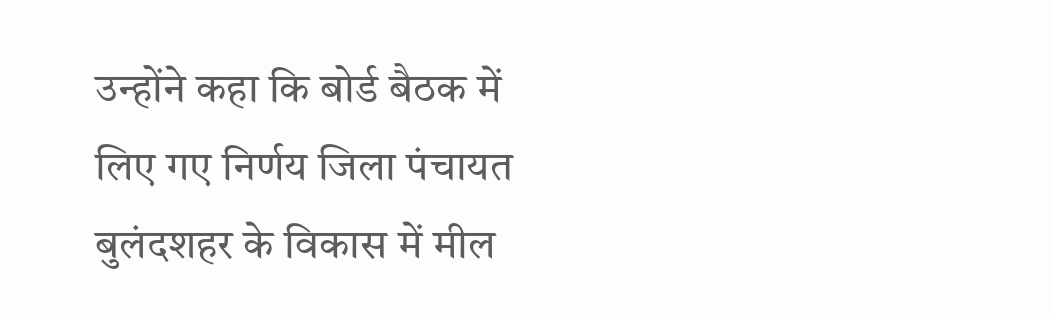उन्होंने कहा कि बोर्ड बैठक में लिए गए निर्णय जिला पंचायत बुलंदशहर के विकास में मील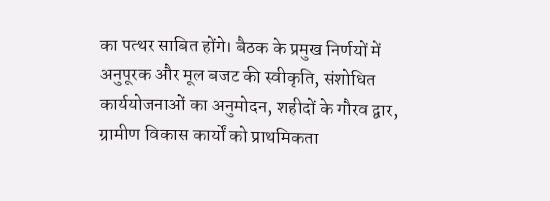का पत्थर साबित होंगे। बैठक के प्रमुख निर्णयों में अनुपूरक और मूल बजट की स्वीकृति, संशोधित कार्ययोजनाओं का अनुमोदन, शहीदों के गौरव द्वार, ग्रामीण विकास कार्यों को प्राथमिकता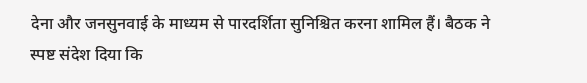देना और जनसुनवाई के माध्यम से पारदर्शिता सुनिश्चित करना शामिल हैं। बैठक ने स्पष्ट संदेश दिया कि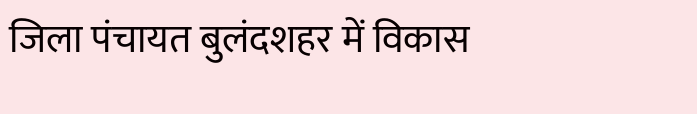जिला पंचायत बुलंदशहर में विकास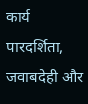कार्य पारदर्शिता, जवाबदेही और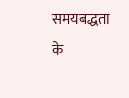समयबद्धता के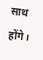साथ होंगे।